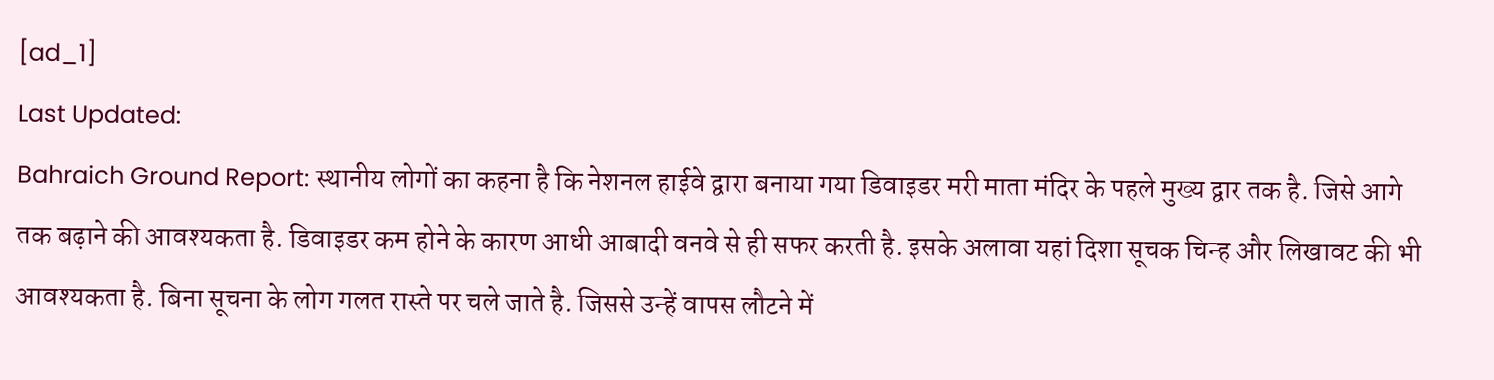[ad_1]
Last Updated:
Bahraich Ground Report: स्थानीय लोगों का कहना है कि नेशनल हाईवे द्वारा बनाया गया डिवाइडर मरी माता मंदिर के पहले मुख्य द्वार तक है. जिसे आगे तक बढ़ाने की आवश्यकता है. डिवाइडर कम होने के कारण आधी आबादी वनवे से ही सफर करती है. इसके अलावा यहां दिशा सूचक चिन्ह और लिखावट की भी आवश्यकता है. बिना सूचना के लोग गलत रास्ते पर चले जाते है. जिससे उन्हें वापस लौटने में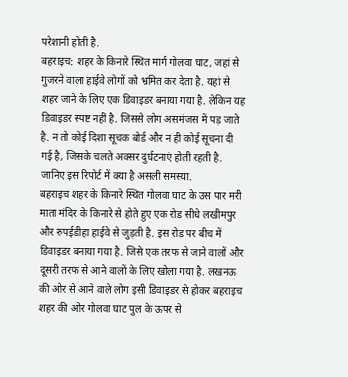परेशानी होती है.
बहराइच: शहर के किनारे स्थित मार्ग गोलवा घाट, जहां से गुजरने वाला हाईवे लोगों को भ्रमित कर देता है. यहां से शहर जाने के लिए एक डिवाइडर बनाया गया है. लेकिन यह डिवाइडर स्पष्ट नहीं है. जिससे लोग असमंजस में पड़ जाते है. न तो कोई दिशा सूचक बोर्ड और न ही कोई सूचना दी गई है, जिसके चलते अक्सर दुर्घटनाएं होती रहती है. जानिए इस रिपोर्ट में क्या है असली समस्या.
बहराइच शहर के किनारे स्थित गोलवा घाट के उस पार मरी माता मंदिर के किनारे से होते हुए एक रोड सीधे लखीमपुर और रुपईडीहा हाईवे से जुड़ती है. इस रोड पर बीच में डिवाइडर बनाया गया है. जिसे एक तरफ से जाने वालों और दूसरी तरफ से आने वालों के लिए खोला गया है. लखनऊ की ओर से आने वाले लोग इसी डिवाइडर से होकर बहराइच शहर की ओर गोलवा घाट पुल के ऊपर से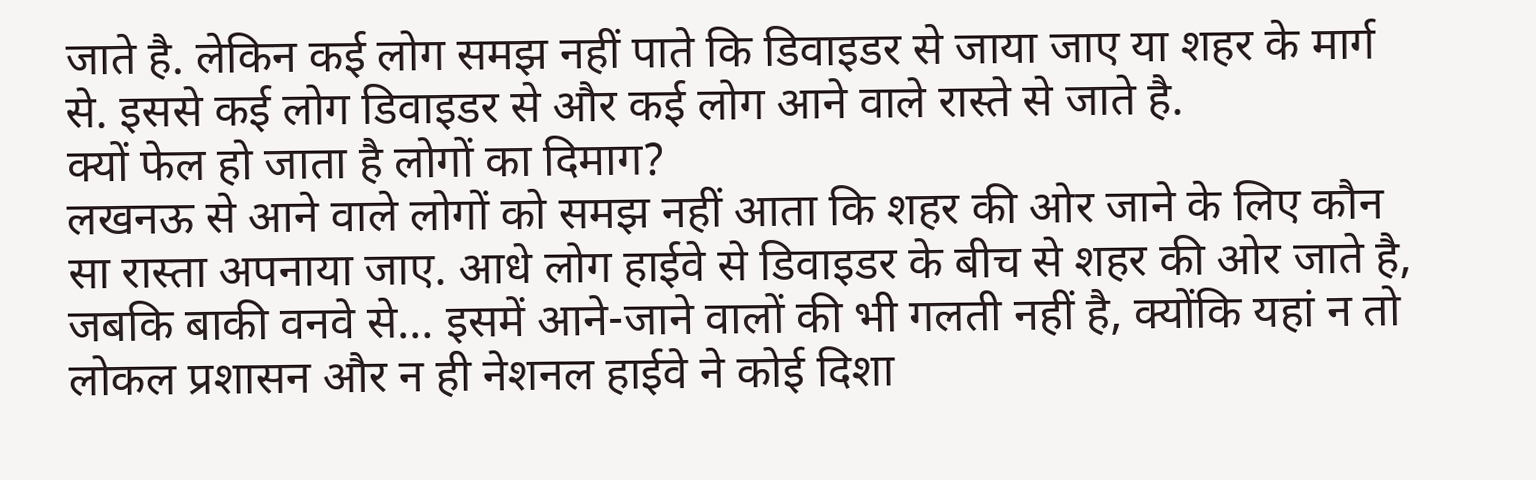जाते है. लेकिन कई लोग समझ नहीं पाते कि डिवाइडर से जाया जाए या शहर के मार्ग से. इससे कई लोग डिवाइडर से और कई लोग आने वाले रास्ते से जाते है.
क्यों फेल हो जाता है लोगों का दिमाग?
लखनऊ से आने वाले लोगों को समझ नहीं आता कि शहर की ओर जाने के लिए कौन सा रास्ता अपनाया जाए. आधे लोग हाईवे से डिवाइडर के बीच से शहर की ओर जाते है, जबकि बाकी वनवे से… इसमें आने-जाने वालों की भी गलती नहीं है, क्योंकि यहां न तो लोकल प्रशासन और न ही नेशनल हाईवे ने कोई दिशा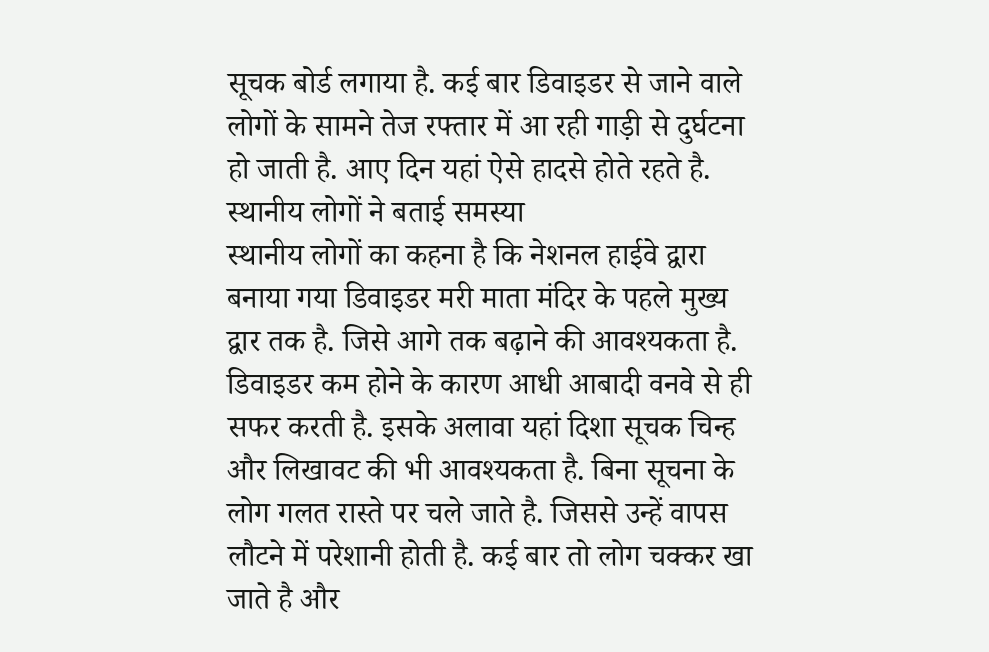सूचक बोर्ड लगाया है. कई बार डिवाइडर से जाने वाले लोगों के सामने तेज रफ्तार में आ रही गाड़ी से दुर्घटना हो जाती है. आए दिन यहां ऐसे हादसे होते रहते है.
स्थानीय लोगों ने बताई समस्या
स्थानीय लोगों का कहना है कि नेशनल हाईवे द्वारा बनाया गया डिवाइडर मरी माता मंदिर के पहले मुख्य द्वार तक है. जिसे आगे तक बढ़ाने की आवश्यकता है. डिवाइडर कम होने के कारण आधी आबादी वनवे से ही सफर करती है. इसके अलावा यहां दिशा सूचक चिन्ह और लिखावट की भी आवश्यकता है. बिना सूचना के लोग गलत रास्ते पर चले जाते है. जिससे उन्हें वापस लौटने में परेशानी होती है. कई बार तो लोग चक्कर खा जाते है और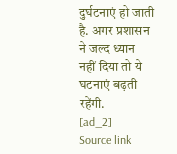दुर्घटनाएं हो जाती है. अगर प्रशासन ने जल्द ध्यान नहीं दिया तो ये घटनाएं बढ़ती रहेंगी.
[ad_2]
Source link